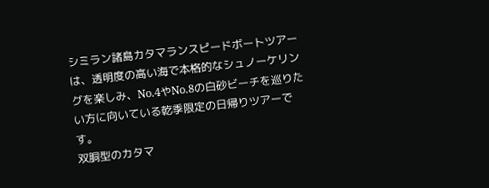シミラン諸島カタマランスピードボートツアーは、透明度の高い海で本格的なシュノーケリングを楽しみ、No.4やNo.8の白砂ビーチを巡りたい方に向いている乾季限定の日帰りツアーです。
双胴型のカタマ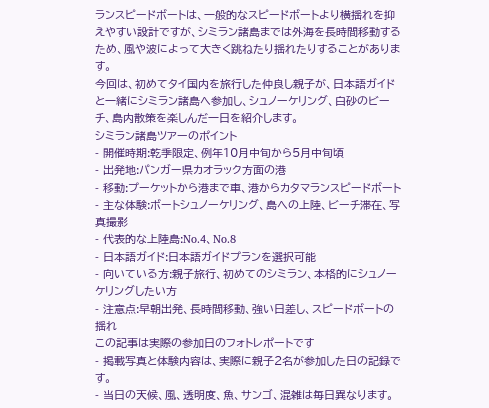ランスピードボートは、一般的なスピードボートより横揺れを抑えやすい設計ですが、シミラン諸島までは外海を長時間移動するため、風や波によって大きく跳ねたり揺れたりすることがあります。
今回は、初めてタイ国内を旅行した仲良し親子が、日本語ガイドと一緒にシミラン諸島へ参加し、シュノーケリング、白砂のビーチ、島内散策を楽しんだ一日を紹介します。
シミラン諸島ツアーのポイント
- 開催時期:乾季限定、例年10月中旬から5月中旬頃
- 出発地:パンガー県カオラック方面の港
- 移動:プーケットから港まで車、港からカタマランスピードボート
- 主な体験:ボートシュノーケリング、島への上陸、ビーチ滞在、写真撮影
- 代表的な上陸島:No.4、No.8
- 日本語ガイド:日本語ガイドプランを選択可能
- 向いている方:親子旅行、初めてのシミラン、本格的にシュノーケリングしたい方
- 注意点:早朝出発、長時間移動、強い日差し、スピードボートの揺れ
この記事は実際の参加日のフォトレポートです
- 掲載写真と体験内容は、実際に親子2名が参加した日の記録です。
- 当日の天候、風、透明度、魚、サンゴ、混雑は毎日異なります。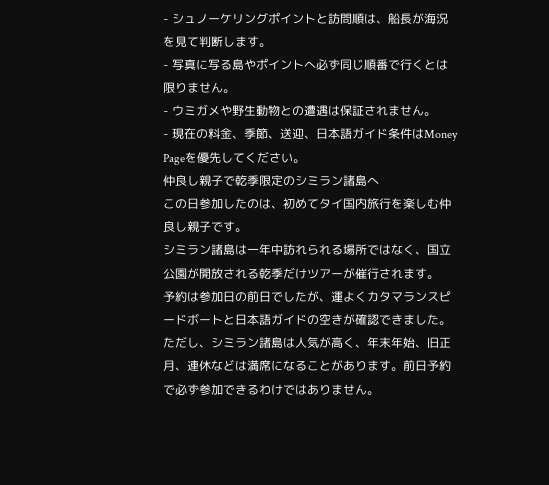- シュノーケリングポイントと訪問順は、船長が海況を見て判断します。
- 写真に写る島やポイントへ必ず同じ順番で行くとは限りません。
- ウミガメや野生動物との遭遇は保証されません。
- 現在の料金、季節、送迎、日本語ガイド条件はMoney Pageを優先してください。
仲良し親子で乾季限定のシミラン諸島へ
この日参加したのは、初めてタイ国内旅行を楽しむ仲良し親子です。
シミラン諸島は一年中訪れられる場所ではなく、国立公園が開放される乾季だけツアーが催行されます。
予約は参加日の前日でしたが、運よくカタマランスピードボートと日本語ガイドの空きが確認できました。
ただし、シミラン諸島は人気が高く、年末年始、旧正月、連休などは満席になることがあります。前日予約で必ず参加できるわけではありません。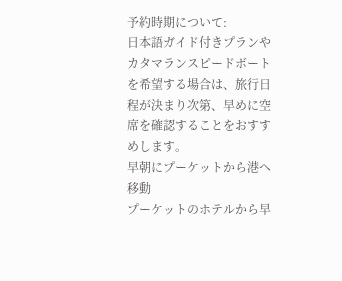予約時期について:
日本語ガイド付きプランやカタマランスピードボートを希望する場合は、旅行日程が決まり次第、早めに空席を確認することをおすすめします。
早朝にプーケットから港へ移動
プーケットのホテルから早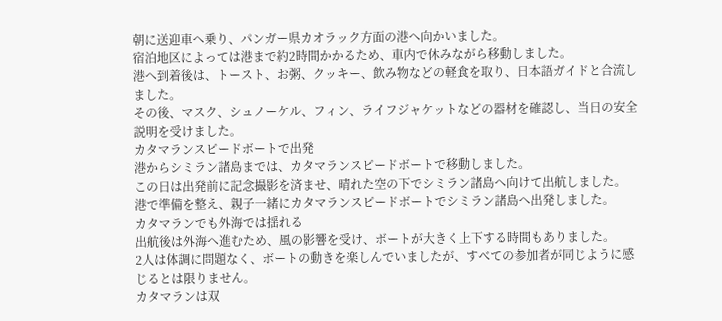朝に送迎車へ乗り、パンガー県カオラック方面の港へ向かいました。
宿泊地区によっては港まで約2時間かかるため、車内で休みながら移動しました。
港へ到着後は、トースト、お粥、クッキー、飲み物などの軽食を取り、日本語ガイドと合流しました。
その後、マスク、シュノーケル、フィン、ライフジャケットなどの器材を確認し、当日の安全説明を受けました。
カタマランスピードボートで出発
港からシミラン諸島までは、カタマランスピードボートで移動しました。
この日は出発前に記念撮影を済ませ、晴れた空の下でシミラン諸島へ向けて出航しました。
港で準備を整え、親子一緒にカタマランスピードボートでシミラン諸島へ出発しました。
カタマランでも外海では揺れる
出航後は外海へ進むため、風の影響を受け、ボートが大きく上下する時間もありました。
2人は体調に問題なく、ボートの動きを楽しんでいましたが、すべての参加者が同じように感じるとは限りません。
カタマランは双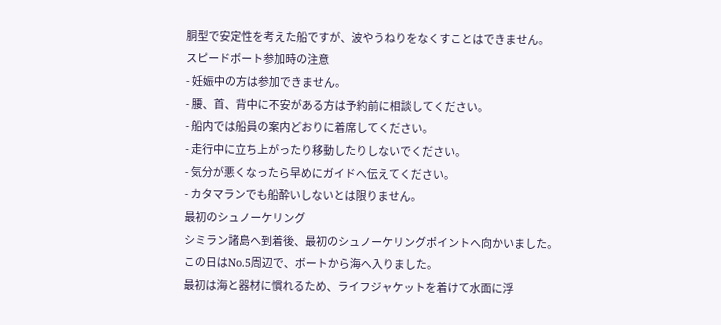胴型で安定性を考えた船ですが、波やうねりをなくすことはできません。
スピードボート参加時の注意
- 妊娠中の方は参加できません。
- 腰、首、背中に不安がある方は予約前に相談してください。
- 船内では船員の案内どおりに着席してください。
- 走行中に立ち上がったり移動したりしないでください。
- 気分が悪くなったら早めにガイドへ伝えてください。
- カタマランでも船酔いしないとは限りません。
最初のシュノーケリング
シミラン諸島へ到着後、最初のシュノーケリングポイントへ向かいました。
この日はNo.5周辺で、ボートから海へ入りました。
最初は海と器材に慣れるため、ライフジャケットを着けて水面に浮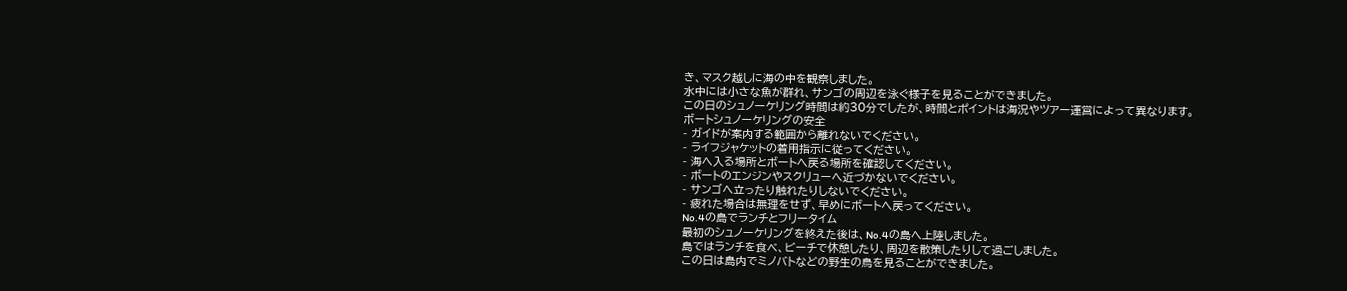き、マスク越しに海の中を観察しました。
水中には小さな魚が群れ、サンゴの周辺を泳ぐ様子を見ることができました。
この日のシュノーケリング時間は約30分でしたが、時間とポイントは海況やツアー運営によって異なります。
ボートシュノーケリングの安全
- ガイドが案内する範囲から離れないでください。
- ライフジャケットの着用指示に従ってください。
- 海へ入る場所とボートへ戻る場所を確認してください。
- ボートのエンジンやスクリューへ近づかないでください。
- サンゴへ立ったり触れたりしないでください。
- 疲れた場合は無理をせず、早めにボートへ戻ってください。
No.4の島でランチとフリータイム
最初のシュノーケリングを終えた後は、No.4の島へ上陸しました。
島ではランチを食べ、ビーチで休憩したり、周辺を散策したりして過ごしました。
この日は島内でミノバトなどの野生の鳥を見ることができました。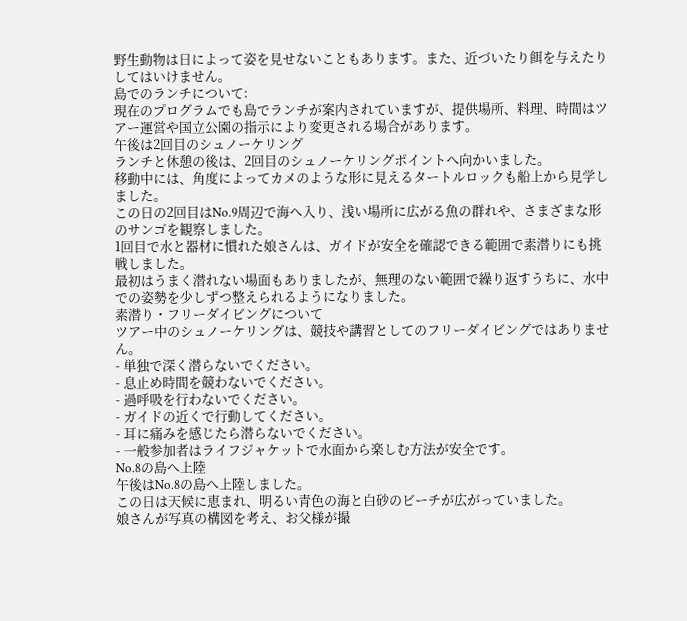野生動物は日によって姿を見せないこともあります。また、近づいたり餌を与えたりしてはいけません。
島でのランチについて:
現在のプログラムでも島でランチが案内されていますが、提供場所、料理、時間はツアー運営や国立公園の指示により変更される場合があります。
午後は2回目のシュノーケリング
ランチと休憩の後は、2回目のシュノーケリングポイントへ向かいました。
移動中には、角度によってカメのような形に見えるタートルロックも船上から見学しました。
この日の2回目はNo.9周辺で海へ入り、浅い場所に広がる魚の群れや、さまざまな形のサンゴを観察しました。
1回目で水と器材に慣れた娘さんは、ガイドが安全を確認できる範囲で素潜りにも挑戦しました。
最初はうまく潜れない場面もありましたが、無理のない範囲で繰り返すうちに、水中での姿勢を少しずつ整えられるようになりました。
素潜り・フリーダイビングについて
ツアー中のシュノーケリングは、競技や講習としてのフリーダイビングではありません。
- 単独で深く潜らないでください。
- 息止め時間を競わないでください。
- 過呼吸を行わないでください。
- ガイドの近くで行動してください。
- 耳に痛みを感じたら潜らないでください。
- 一般参加者はライフジャケットで水面から楽しむ方法が安全です。
No.8の島へ上陸
午後はNo.8の島へ上陸しました。
この日は天候に恵まれ、明るい青色の海と白砂のビーチが広がっていました。
娘さんが写真の構図を考え、お父様が撮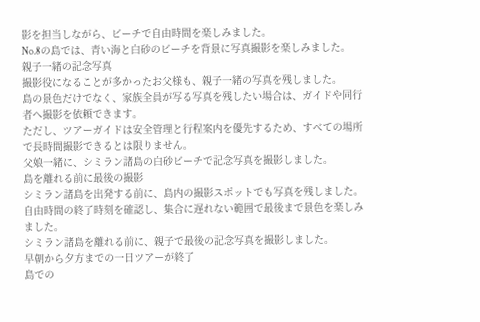影を担当しながら、ビーチで自由時間を楽しみました。
No.8の島では、青い海と白砂のビーチを背景に写真撮影を楽しみました。
親子一緒の記念写真
撮影役になることが多かったお父様も、親子一緒の写真を残しました。
島の景色だけでなく、家族全員が写る写真を残したい場合は、ガイドや同行者へ撮影を依頼できます。
ただし、ツアーガイドは安全管理と行程案内を優先するため、すべての場所で長時間撮影できるとは限りません。
父娘一緒に、シミラン諸島の白砂ビーチで記念写真を撮影しました。
島を離れる前に最後の撮影
シミラン諸島を出発する前に、島内の撮影スポットでも写真を残しました。
自由時間の終了時刻を確認し、集合に遅れない範囲で最後まで景色を楽しみました。
シミラン諸島を離れる前に、親子で最後の記念写真を撮影しました。
早朝から夕方までの一日ツアーが終了
島での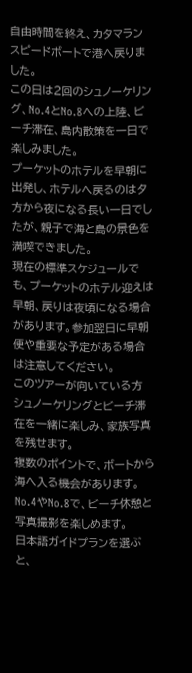自由時間を終え、カタマランスピードボートで港へ戻りました。
この日は2回のシュノーケリング、No.4とNo.8への上陸、ビーチ滞在、島内散策を一日で楽しみました。
プーケットのホテルを早朝に出発し、ホテルへ戻るのは夕方から夜になる長い一日でしたが、親子で海と島の景色を満喫できました。
現在の標準スケジュールでも、プーケットのホテル迎えは早朝、戻りは夜頃になる場合があります。参加翌日に早朝便や重要な予定がある場合は注意してください。
このツアーが向いている方
シュノーケリングとビーチ滞在を一緒に楽しみ、家族写真を残せます。
複数のポイントで、ボートから海へ入る機会があります。
No.4やNo.8で、ビーチ休憩と写真撮影を楽しめます。
日本語ガイドプランを選ぶと、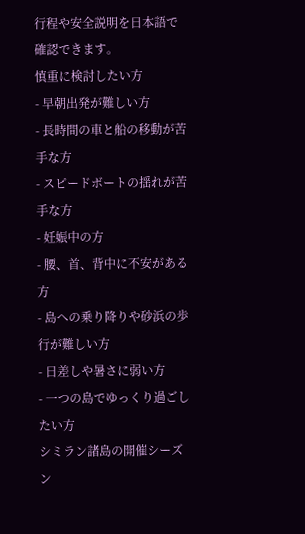行程や安全説明を日本語で確認できます。
慎重に検討したい方
- 早朝出発が難しい方
- 長時間の車と船の移動が苦手な方
- スピードボートの揺れが苦手な方
- 妊娠中の方
- 腰、首、背中に不安がある方
- 島への乗り降りや砂浜の歩行が難しい方
- 日差しや暑さに弱い方
- 一つの島でゆっくり過ごしたい方
シミラン諸島の開催シーズン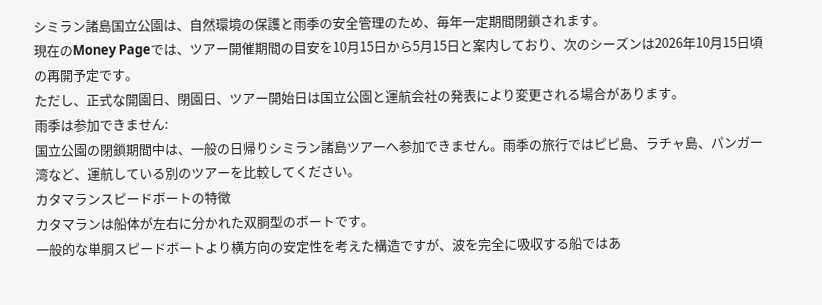シミラン諸島国立公園は、自然環境の保護と雨季の安全管理のため、毎年一定期間閉鎖されます。
現在のMoney Pageでは、ツアー開催期間の目安を10月15日から5月15日と案内しており、次のシーズンは2026年10月15日頃の再開予定です。
ただし、正式な開園日、閉園日、ツアー開始日は国立公園と運航会社の発表により変更される場合があります。
雨季は参加できません:
国立公園の閉鎖期間中は、一般の日帰りシミラン諸島ツアーへ参加できません。雨季の旅行ではピピ島、ラチャ島、パンガー湾など、運航している別のツアーを比較してください。
カタマランスピードボートの特徴
カタマランは船体が左右に分かれた双胴型のボートです。
一般的な単胴スピードボートより横方向の安定性を考えた構造ですが、波を完全に吸収する船ではあ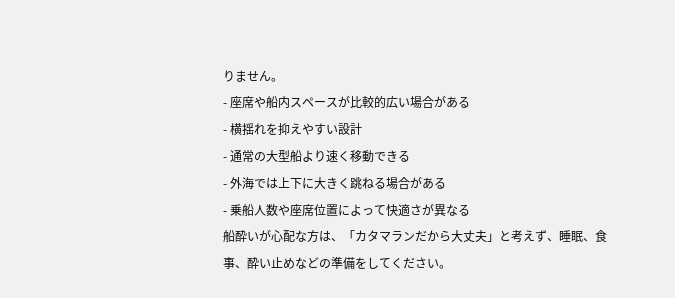りません。
- 座席や船内スペースが比較的広い場合がある
- 横揺れを抑えやすい設計
- 通常の大型船より速く移動できる
- 外海では上下に大きく跳ねる場合がある
- 乗船人数や座席位置によって快適さが異なる
船酔いが心配な方は、「カタマランだから大丈夫」と考えず、睡眠、食事、酔い止めなどの準備をしてください。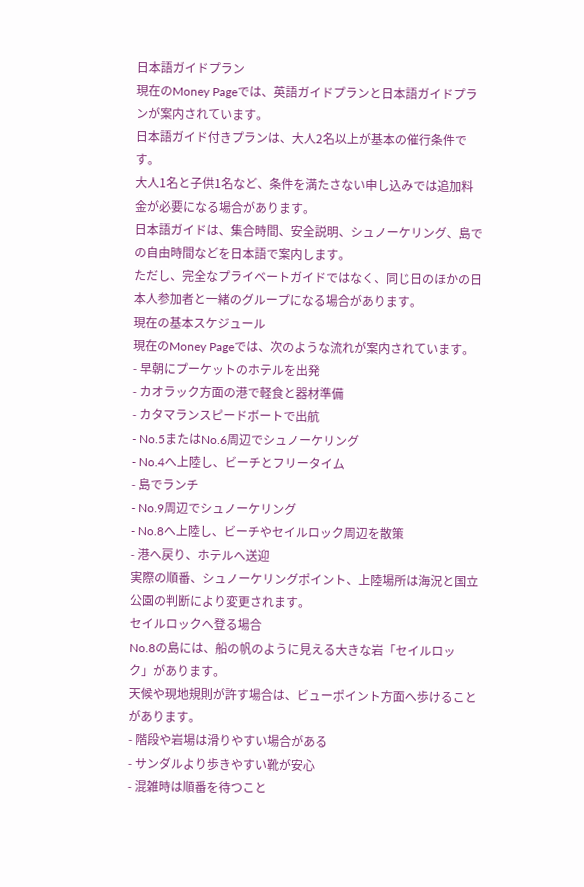日本語ガイドプラン
現在のMoney Pageでは、英語ガイドプランと日本語ガイドプランが案内されています。
日本語ガイド付きプランは、大人2名以上が基本の催行条件です。
大人1名と子供1名など、条件を満たさない申し込みでは追加料金が必要になる場合があります。
日本語ガイドは、集合時間、安全説明、シュノーケリング、島での自由時間などを日本語で案内します。
ただし、完全なプライベートガイドではなく、同じ日のほかの日本人参加者と一緒のグループになる場合があります。
現在の基本スケジュール
現在のMoney Pageでは、次のような流れが案内されています。
- 早朝にプーケットのホテルを出発
- カオラック方面の港で軽食と器材準備
- カタマランスピードボートで出航
- No.5またはNo.6周辺でシュノーケリング
- No.4へ上陸し、ビーチとフリータイム
- 島でランチ
- No.9周辺でシュノーケリング
- No.8へ上陸し、ビーチやセイルロック周辺を散策
- 港へ戻り、ホテルへ送迎
実際の順番、シュノーケリングポイント、上陸場所は海況と国立公園の判断により変更されます。
セイルロックへ登る場合
No.8の島には、船の帆のように見える大きな岩「セイルロック」があります。
天候や現地規則が許す場合は、ビューポイント方面へ歩けることがあります。
- 階段や岩場は滑りやすい場合がある
- サンダルより歩きやすい靴が安心
- 混雑時は順番を待つこと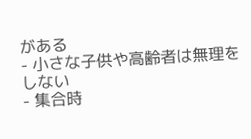がある
- 小さな子供や高齢者は無理をしない
- 集合時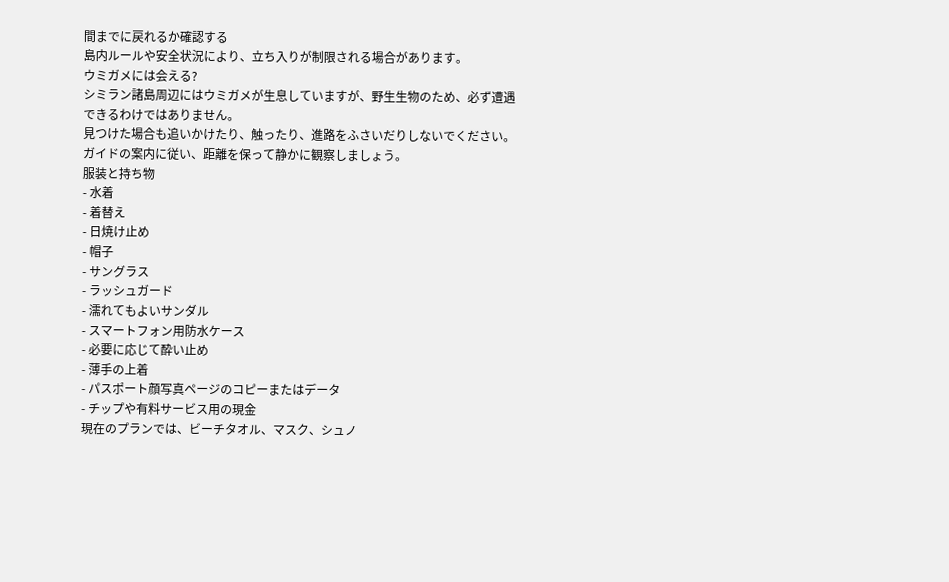間までに戻れるか確認する
島内ルールや安全状況により、立ち入りが制限される場合があります。
ウミガメには会える?
シミラン諸島周辺にはウミガメが生息していますが、野生生物のため、必ず遭遇できるわけではありません。
見つけた場合も追いかけたり、触ったり、進路をふさいだりしないでください。
ガイドの案内に従い、距離を保って静かに観察しましょう。
服装と持ち物
- 水着
- 着替え
- 日焼け止め
- 帽子
- サングラス
- ラッシュガード
- 濡れてもよいサンダル
- スマートフォン用防水ケース
- 必要に応じて酔い止め
- 薄手の上着
- パスポート顔写真ページのコピーまたはデータ
- チップや有料サービス用の現金
現在のプランでは、ビーチタオル、マスク、シュノ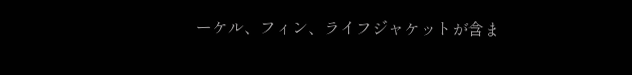ーケル、フィン、ライフジャケットが含ま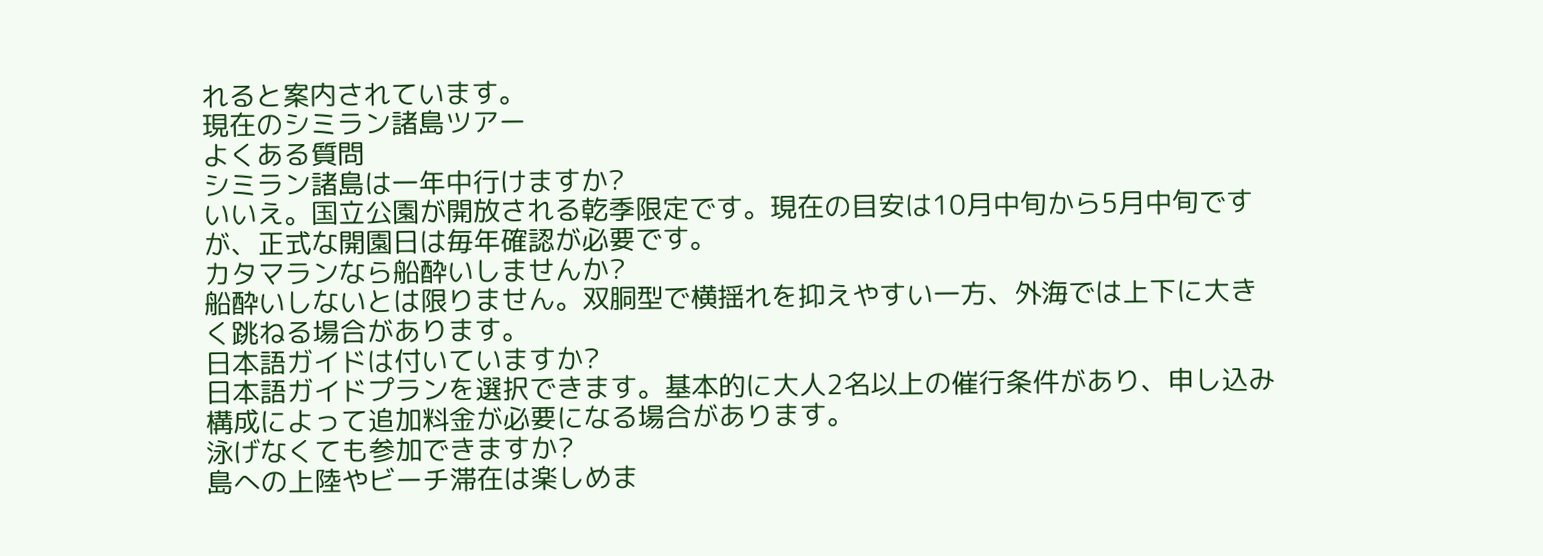れると案内されています。
現在のシミラン諸島ツアー
よくある質問
シミラン諸島は一年中行けますか?
いいえ。国立公園が開放される乾季限定です。現在の目安は10月中旬から5月中旬ですが、正式な開園日は毎年確認が必要です。
カタマランなら船酔いしませんか?
船酔いしないとは限りません。双胴型で横揺れを抑えやすい一方、外海では上下に大きく跳ねる場合があります。
日本語ガイドは付いていますか?
日本語ガイドプランを選択できます。基本的に大人2名以上の催行条件があり、申し込み構成によって追加料金が必要になる場合があります。
泳げなくても参加できますか?
島への上陸やビーチ滞在は楽しめま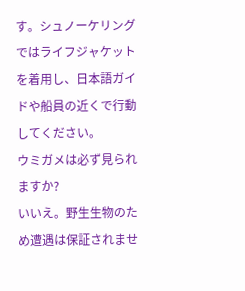す。シュノーケリングではライフジャケットを着用し、日本語ガイドや船員の近くで行動してください。
ウミガメは必ず見られますか?
いいえ。野生生物のため遭遇は保証されませ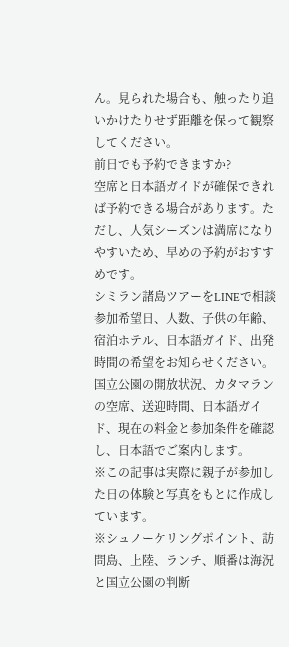ん。見られた場合も、触ったり追いかけたりせず距離を保って観察してください。
前日でも予約できますか?
空席と日本語ガイドが確保できれば予約できる場合があります。ただし、人気シーズンは満席になりやすいため、早めの予約がおすすめです。
シミラン諸島ツアーをLINEで相談
参加希望日、人数、子供の年齢、宿泊ホテル、日本語ガイド、出発時間の希望をお知らせください。
国立公園の開放状況、カタマランの空席、送迎時間、日本語ガイド、現在の料金と参加条件を確認し、日本語でご案内します。
※この記事は実際に親子が参加した日の体験と写真をもとに作成しています。
※シュノーケリングポイント、訪問島、上陸、ランチ、順番は海況と国立公園の判断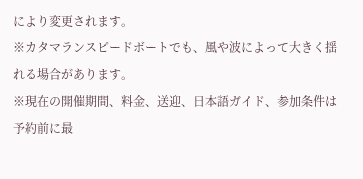により変更されます。
※カタマランスピードボートでも、風や波によって大きく揺れる場合があります。
※現在の開催期間、料金、送迎、日本語ガイド、参加条件は予約前に最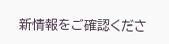新情報をご確認くださ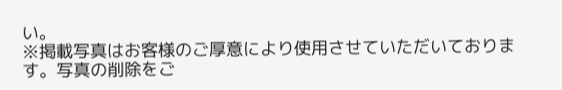い。
※掲載写真はお客様のご厚意により使用させていただいております。写真の削除をご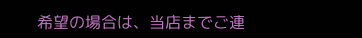希望の場合は、当店までご連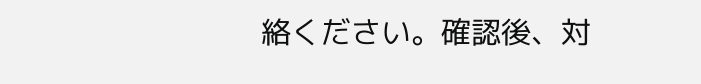絡ください。確認後、対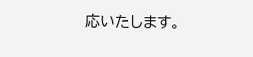応いたします。